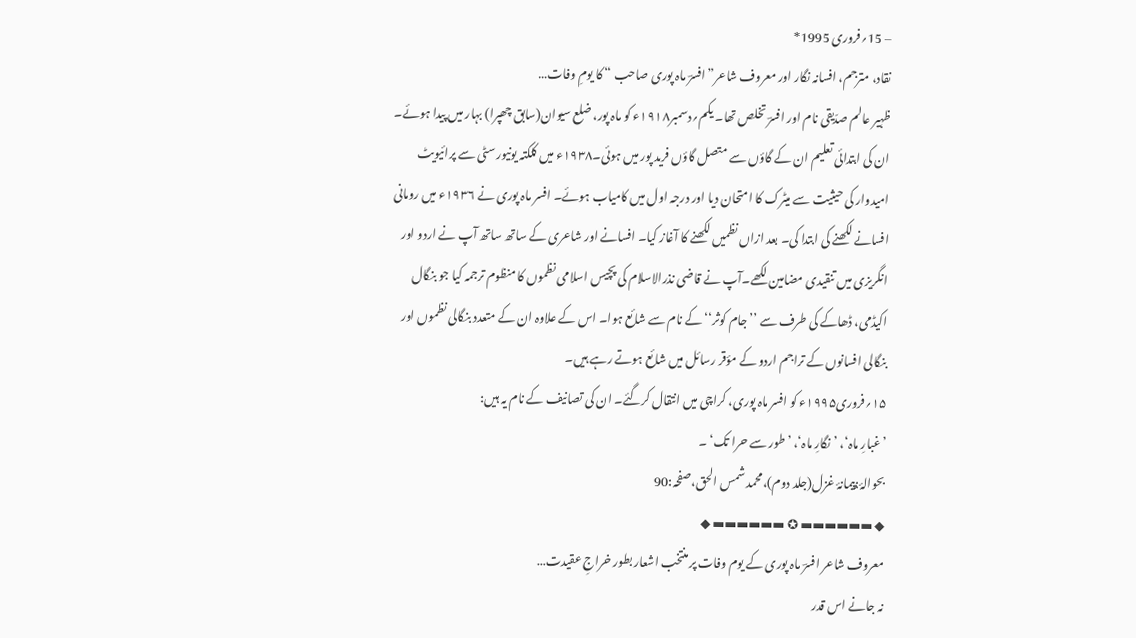– 15؍فروری 1995*
نقاد، مترجم، افسانہ نگار اور معروف شاعر” افسرؔ ماہ پوری صاحب “ کا یومِ وفات…
ظہیر عالم صدّیقی نام اور افسرؔ تخلص تھا۔ یکم؍دسمبر۱۹۱۸ء کو ماہ پور، ضلع سیوان(سابق چھپرا) بہار میں پیدا ہوئے۔ ان کی ابتدائی تعلیم ان کے گاؤں سے متصل گاؤں فرید پور میں ہوئی۔۱۹۳۸ء میں کلکتہ یونیورسٹی سے پرائیویٹ امیدوار کی حیثیت سے میٹرک کا امتحان دیا اور درجہ اول میں کامیاب ہوئے۔ افسر ماہ پوری نے ۱۹۳۶ء میں رومانی افسانے لکھنے کی ابتدا کی۔ بعد ازاں نظمیں لکھنے کا آغاز کیا۔ افسانے اور شاعری کے ساتھ ساتھ آپ نے اردو اور انگریزی میں تنقیدی مضامین لکھے۔آپ نے قاضی نذرالاسلام کی پچیس اسلامی نظموں کا منظوم ترجمہ کیا جو بنگال اکیڈمی، ڈھاکے کی طرف سے ’’جام کوثر‘‘ کے نام سے شائع ہوا۔ اس کے علاوہ ان کے متعدد بنگالی نظموں اور بنگالی افسانوں کے تراجم اردو کے مؤقر رسائل میں شائع ہوتے رہے ہیں۔
۱۵؍فروری۱۹۹۵ء کو افسر ماہ پوری، کراچی میں انتقال کرگئے۔ ان کی تصانیف کے نام یہ ہیں:
’غبارِ ماہ‘، ’نگارِ ماہ‘، ’طور سے حرا تک‘ ۔
بحوالۂ:پیمانۂ غزل(جلد دوم)،محمد شمس الحق،صفحہ:90
◆ ▬▬▬▬▬▬ ✪ ▬▬▬▬▬▬ ◆
معروف شاعر افسرؔ ماہ پوری کے یوم وفات پر منتخب اشعار بطور خراجِ عقیدت…
نہ جانے اس قدر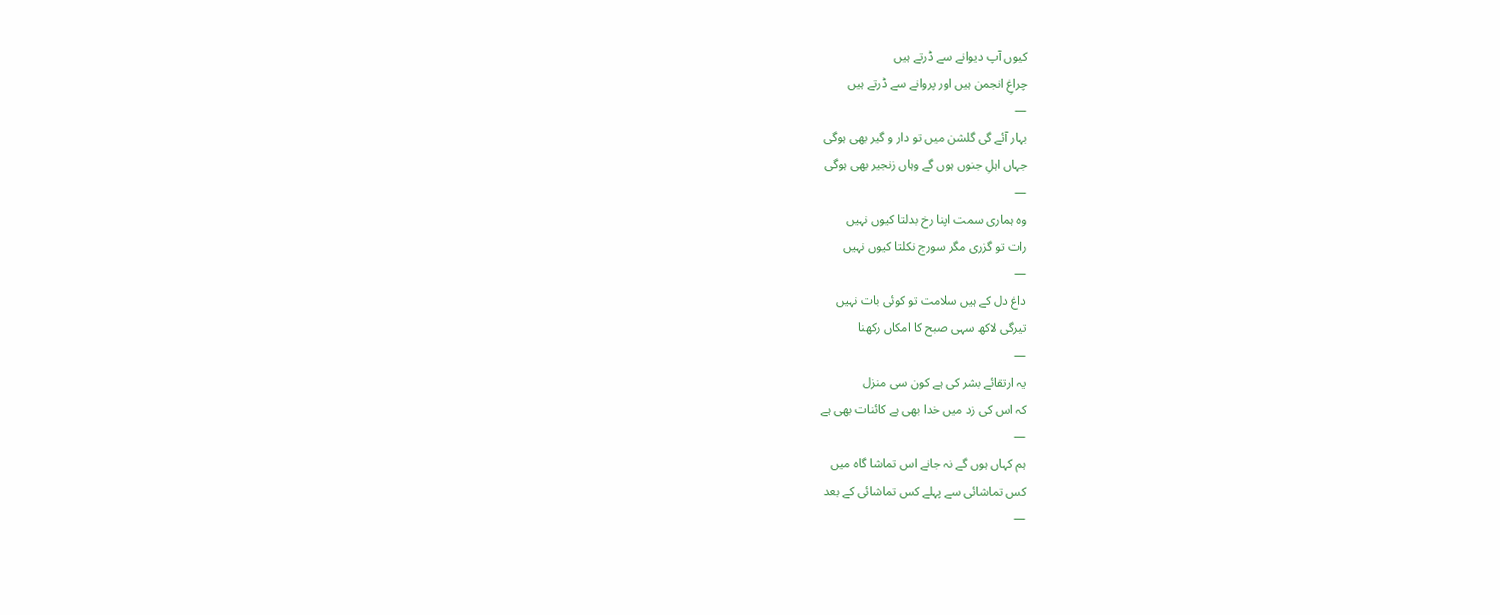کیوں آپ دیوانے سے ڈرتے ہیں
چراغِ انجمن ہیں اور پروانے سے ڈرتے ہیں
—
بہار آئے گی گلشن میں تو دار و گیر بھی ہوگی
جہاں اہلِ جنوں ہوں گے وہاں زنجیر بھی ہوگی
—
وہ ہماری سمت اپنا رخ بدلتا کیوں نہیں
رات تو گزری مگر سورج نکلتا کیوں نہیں
—
داغ دل کے ہیں سلامت تو کوئی بات نہیں
تیرگی لاکھ سہی صبح کا امکاں رکھنا
—
یہ ارتقائے بشر کی ہے کون سی منزل
کہ اس کی زد میں خدا بھی ہے کائنات بھی ہے
—
ہم کہاں ہوں گے نہ جانے اس تماشا گاہ میں
کس تماشائی سے پہلے کس تماشائی کے بعد
—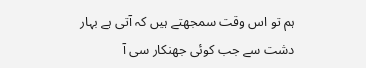ہم تو اس وقت سمجھتے ہیں کہ آتی ہے بہار
دشت سے جب کوئی جھنکار سی آ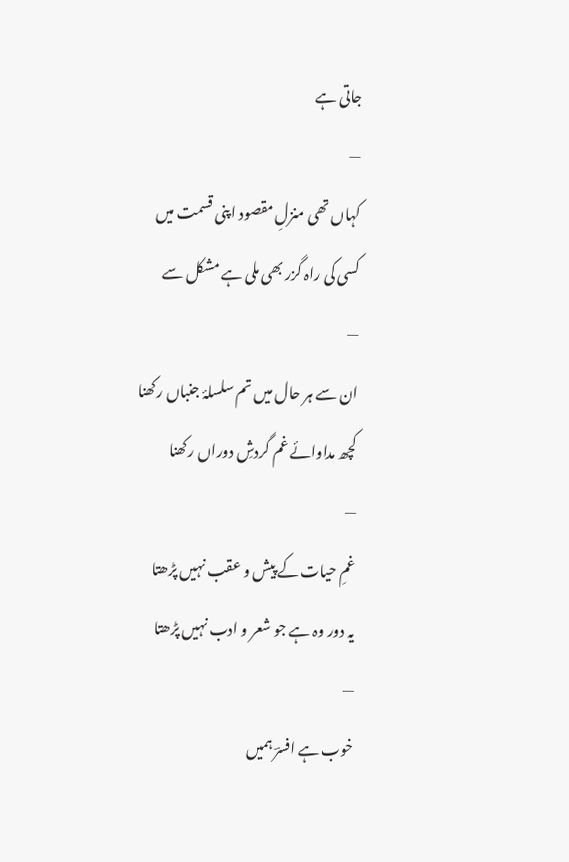جاتی ہے
—
کہاں تھی منزلِ مقصود اپنی قسمت میں
کسی کی راہ گزر بھی ملی ہے مشکل سے
—
ان سے ہر حال میں تم سلسلۂ جنباں رکھنا
کچھ مداوائے غم گردشِ دوراں رکھنا
—
غمِ حیات کے پیش و عقب نہیں پڑھتا
یہ دور وہ ہے جو شعر و ادب نہیں پڑھتا
—
خوب ہے افسرؔ ہمیں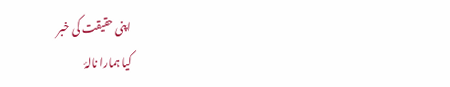اپنی حقیقت کی خبر
کیا ہمارا نالۂ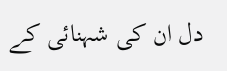دل ان کی شہنائی کے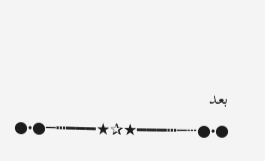بعد
●•●┄─┅━━━★✰★━━━┅─●•●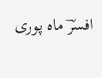افسرؔ ماہ پوری